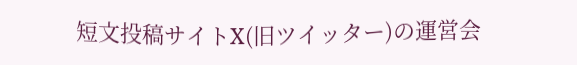短文投稿サイトX(旧ツイッター)の運営会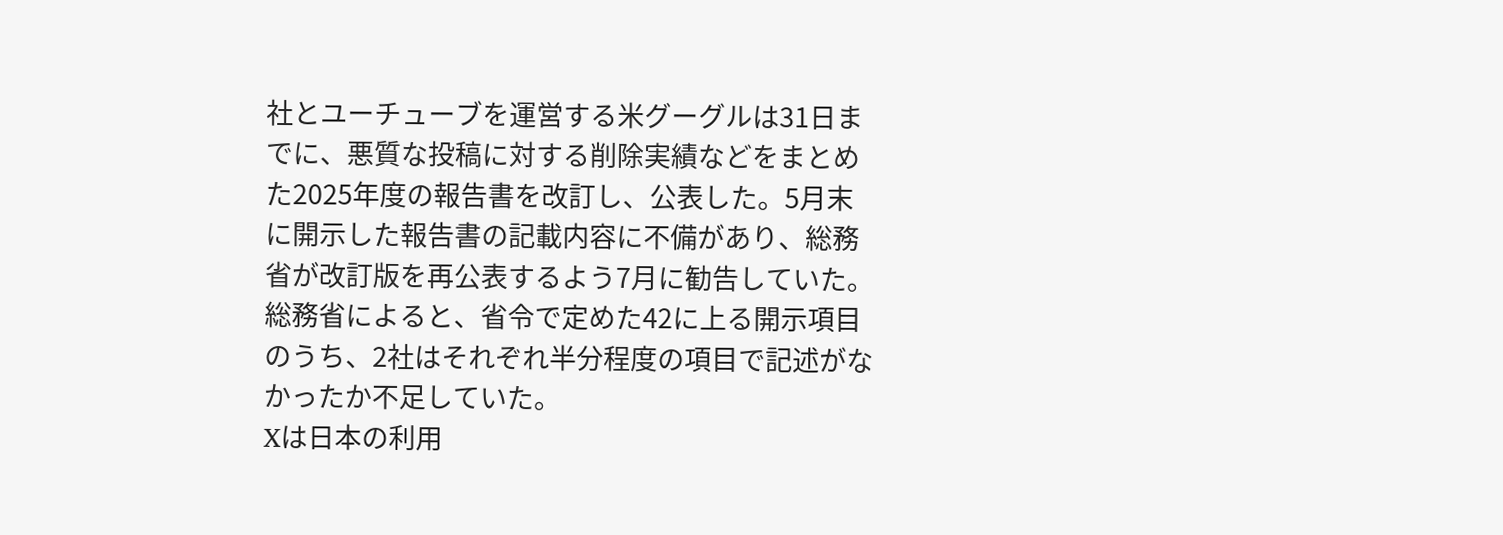社とユーチューブを運営する米グーグルは31日までに、悪質な投稿に対する削除実績などをまとめた2025年度の報告書を改訂し、公表した。5月末に開示した報告書の記載内容に不備があり、総務省が改訂版を再公表するよう7月に勧告していた。
総務省によると、省令で定めた42に上る開示項目のうち、2社はそれぞれ半分程度の項目で記述がなかったか不足していた。
Xは日本の利用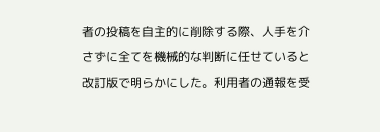者の投稿を自主的に削除する際、人手を介さずに全てを機械的な判断に任せていると改訂版で明らかにした。利用者の通報を受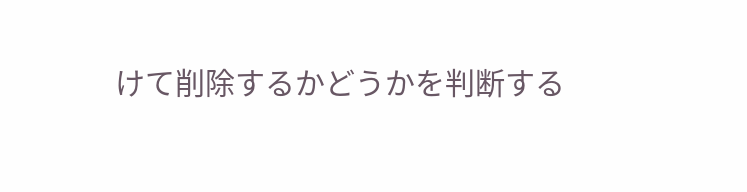けて削除するかどうかを判断する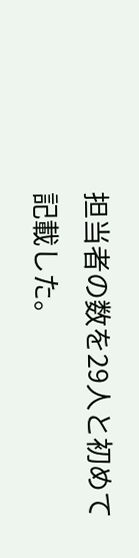担当者の数を29人と初めて記載した。